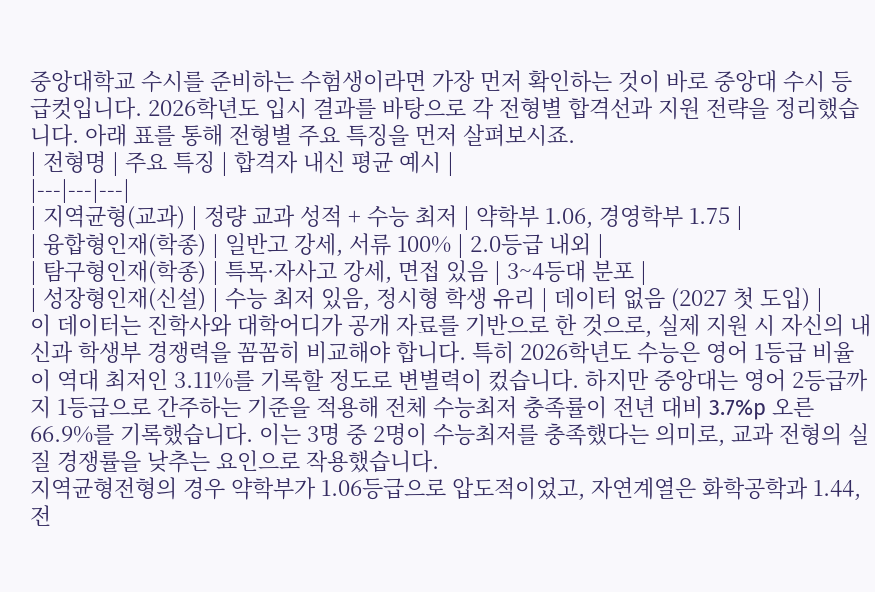중앙대학교 수시를 준비하는 수험생이라면 가장 먼저 확인하는 것이 바로 중앙대 수시 등급컷입니다. 2026학년도 입시 결과를 바탕으로 각 전형별 합격선과 지원 전략을 정리했습니다. 아래 표를 통해 전형별 주요 특징을 먼저 살펴보시죠.
| 전형명 | 주요 특징 | 합격자 내신 평균 예시 |
|---|---|---|
| 지역균형(교과) | 정량 교과 성적 + 수능 최저 | 약학부 1.06, 경영학부 1.75 |
| 융합형인재(학종) | 일반고 강세, 서류 100% | 2.0등급 내외 |
| 탐구형인재(학종) | 특목·자사고 강세, 면접 있음 | 3~4등대 분포 |
| 성장형인재(신설) | 수능 최저 있음, 정시형 학생 유리 | 데이터 없음 (2027 첫 도입) |
이 데이터는 진학사와 대학어디가 공개 자료를 기반으로 한 것으로, 실제 지원 시 자신의 내신과 학생부 경쟁력을 꼼꼼히 비교해야 합니다. 특히 2026학년도 수능은 영어 1등급 비율이 역대 최저인 3.11%를 기록할 정도로 변별력이 컸습니다. 하지만 중앙대는 영어 2등급까지 1등급으로 간주하는 기준을 적용해 전체 수능최저 충족률이 전년 대비 3.7%p 오른 66.9%를 기록했습니다. 이는 3명 중 2명이 수능최저를 충족했다는 의미로, 교과 전형의 실질 경쟁률을 낮추는 요인으로 작용했습니다.
지역균형전형의 경우 약학부가 1.06등급으로 압도적이었고, 자연계열은 화학공학과 1.44, 전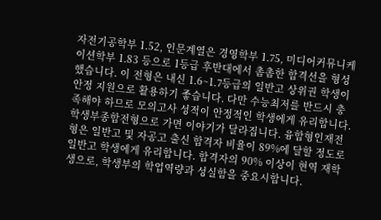자전기공학부 1.52, 인문계열은 경영학부 1.75, 미디어커뮤니케이션학부 1.83 등으로 1등급 후반대에서 촘촘한 합격선을 형성했습니다. 이 전형은 내신 1.6~1.7등급의 일반고 상위권 학생이 안정 지원으로 활용하기 좋습니다. 다만 수능최저를 반드시 충족해야 하므로 모의고사 성적이 안정적인 학생에게 유리합니다.
학생부종합전형으로 가면 이야기가 달라집니다. 융합형인재전형은 일반고 및 자공고 출신 합격자 비율이 89%에 달할 정도로 일반고 학생에게 유리합니다. 합격자의 90% 이상이 현역 재학생으로, 학생부의 학업역량과 성실함을 중요시합니다.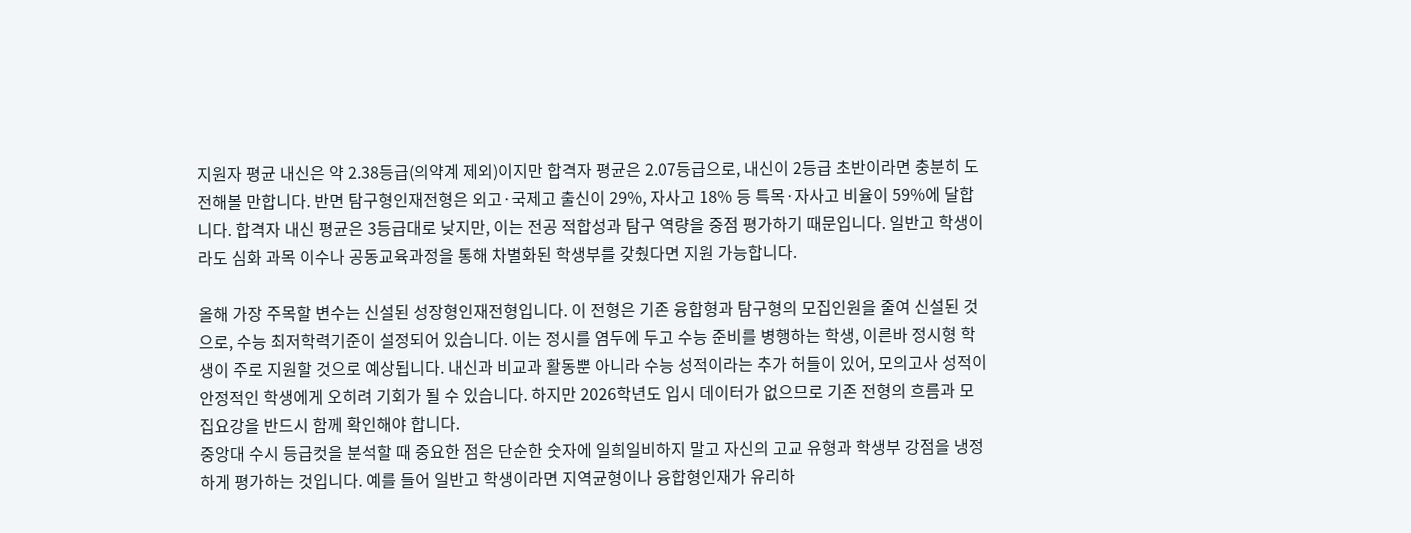지원자 평균 내신은 약 2.38등급(의약계 제외)이지만 합격자 평균은 2.07등급으로, 내신이 2등급 초반이라면 충분히 도전해볼 만합니다. 반면 탐구형인재전형은 외고·국제고 출신이 29%, 자사고 18% 등 특목·자사고 비율이 59%에 달합니다. 합격자 내신 평균은 3등급대로 낮지만, 이는 전공 적합성과 탐구 역량을 중점 평가하기 때문입니다. 일반고 학생이라도 심화 과목 이수나 공동교육과정을 통해 차별화된 학생부를 갖췄다면 지원 가능합니다.

올해 가장 주목할 변수는 신설된 성장형인재전형입니다. 이 전형은 기존 융합형과 탐구형의 모집인원을 줄여 신설된 것으로, 수능 최저학력기준이 설정되어 있습니다. 이는 정시를 염두에 두고 수능 준비를 병행하는 학생, 이른바 정시형 학생이 주로 지원할 것으로 예상됩니다. 내신과 비교과 활동뿐 아니라 수능 성적이라는 추가 허들이 있어, 모의고사 성적이 안정적인 학생에게 오히려 기회가 될 수 있습니다. 하지만 2026학년도 입시 데이터가 없으므로 기존 전형의 흐름과 모집요강을 반드시 함께 확인해야 합니다.
중앙대 수시 등급컷을 분석할 때 중요한 점은 단순한 숫자에 일희일비하지 말고 자신의 고교 유형과 학생부 강점을 냉정하게 평가하는 것입니다. 예를 들어 일반고 학생이라면 지역균형이나 융합형인재가 유리하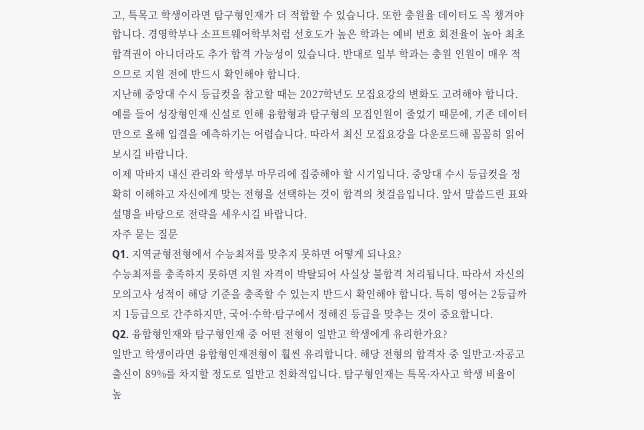고, 특목고 학생이라면 탐구형인재가 더 적합할 수 있습니다. 또한 충원율 데이터도 꼭 챙겨야 합니다. 경영학부나 소프트웨어학부처럼 선호도가 높은 학과는 예비 번호 회전율이 높아 최초 합격권이 아니더라도 추가 합격 가능성이 있습니다. 반대로 일부 학과는 충원 인원이 매우 적으므로 지원 전에 반드시 확인해야 합니다.
지난해 중앙대 수시 등급컷을 참고할 때는 2027학년도 모집요강의 변화도 고려해야 합니다. 예를 들어 성장형인재 신설로 인해 융합형과 탐구형의 모집인원이 줄었기 때문에, 기존 데이터만으로 올해 입결을 예측하기는 어렵습니다. 따라서 최신 모집요강을 다운로드해 꼼꼼히 읽어보시길 바랍니다.
이제 막바지 내신 관리와 학생부 마무리에 집중해야 할 시기입니다. 중앙대 수시 등급컷을 정확히 이해하고 자신에게 맞는 전형을 선택하는 것이 합격의 첫걸음입니다. 앞서 말씀드린 표와 설명을 바탕으로 전략을 세우시길 바랍니다.
자주 묻는 질문
Q1. 지역균형전형에서 수능최저를 맞추지 못하면 어떻게 되나요?
수능최저를 충족하지 못하면 지원 자격이 박탈되어 사실상 불합격 처리됩니다. 따라서 자신의 모의고사 성적이 해당 기준을 충족할 수 있는지 반드시 확인해야 합니다. 특히 영어는 2등급까지 1등급으로 간주하지만, 국어·수학·탐구에서 정해진 등급을 맞추는 것이 중요합니다.
Q2. 융합형인재와 탐구형인재 중 어떤 전형이 일반고 학생에게 유리한가요?
일반고 학생이라면 융합형인재전형이 훨씬 유리합니다. 해당 전형의 합격자 중 일반고·자공고 출신이 89%를 차지할 정도로 일반고 친화적입니다. 탐구형인재는 특목·자사고 학생 비율이 높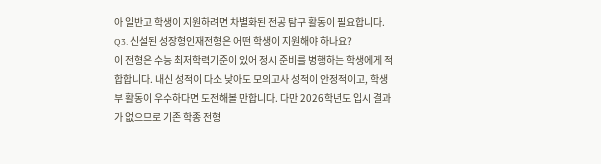아 일반고 학생이 지원하려면 차별화된 전공 탐구 활동이 필요합니다.
Q3. 신설된 성장형인재전형은 어떤 학생이 지원해야 하나요?
이 전형은 수능 최저학력기준이 있어 정시 준비를 병행하는 학생에게 적합합니다. 내신 성적이 다소 낮아도 모의고사 성적이 안정적이고, 학생부 활동이 우수하다면 도전해볼 만합니다. 다만 2026학년도 입시 결과가 없으므로 기존 학종 전형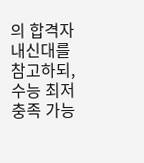의 합격자 내신대를 참고하되, 수능 최저 충족 가능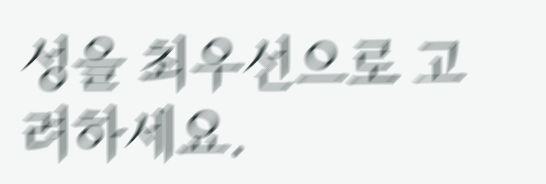성을 최우선으로 고려하세요.